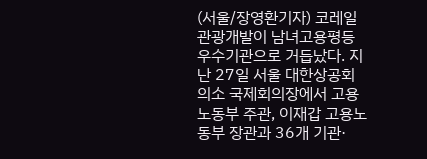(서울/장영환기자) 코레일관광개발이 남녀고용평등 우수기관으로 거듭났다. 지난 27일 서울 대한상공회의소 국제회의장에서 고용노동부 주관, 이재갑 고용노동부 장관과 36개 기관·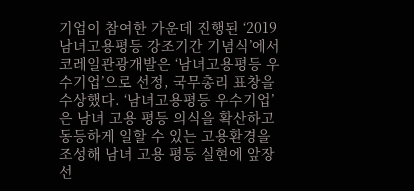기업이 참여한 가운데 진행된 ‘2019 남녀고용평등 강조기간 기념식’에서 코레일관광개발은 ‘남녀고용평등 우수기업’으로 선정, 국무총리 표창을 수상했다. ‘남녀고용평등 우수기업’은 남녀 고용 평등 의식을 확산하고 동등하게 일할 수 있는 고용환경을 조성해 남녀 고용 평등 실현에 앞장선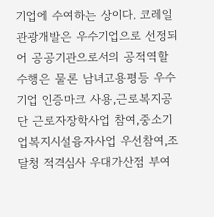기업에 수여하는 상이다. 코레일관광개발은 우수기업으로 선정되어 공공기관으로서의 공적역할 수행은 물론 남녀고용평등 우수기업 인증마크 사용,근로복지공단 근로자장학사업 참여,중소기업복지시설융자사업 우선참여,조달청 적격심사 우대가산점 부여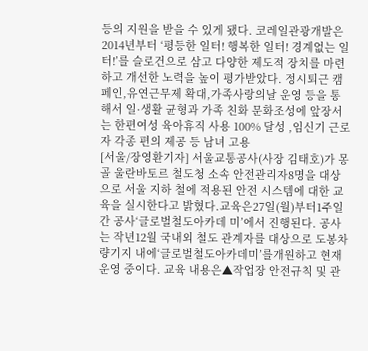등의 지원을 받을 수 있게 됐다. 코레일관광개발은 2014년부터 ‘평등한 일터! 행복한 일터! 경계없는 일터!’를 슬로건으로 삼고 다양한 제도적 장치를 마련하고 개선한 노력을 높이 평가받았다. 정시퇴근 캠페인,유연근무제 확대,가족사랑의날 운영 등을 통해서 일·생활 균형과 가족 친화 문화조성에 앞장서는 한편여성 육아휴직 사용 100% 달성 ,임신기 근로자 각종 편의 제공 등 남녀 고용
[서울/장영환기자] 서울교통공사(사장 김태호)가 몽골 울란바토르 철도청 소속 안전관리자8명을 대상으로 서울 지하 철에 적용된 안전 시스템에 대한 교육을 실시한다고 밝혔다.교육은27일(월)부터1주일간 공사‘글로벌철도아카데 미’에서 진행된다. 공사는 작년12월 국내외 철도 관계자를 대상으로 도봉차량기지 내에‘글로벌철도아카데미’를개원하고 현재 운영 중이다. 교육 내용은▲작업장 안전규칙 및 관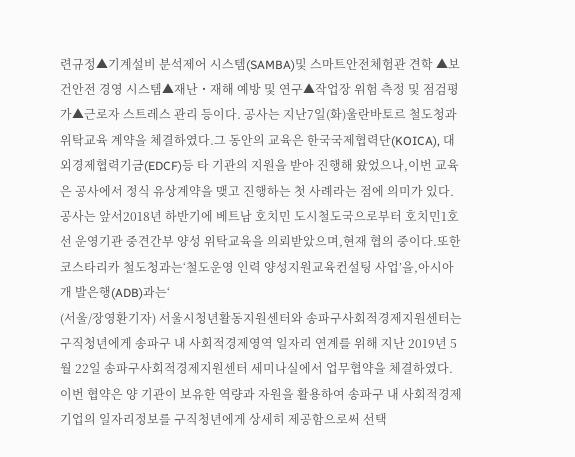련규정▲기계설비 분석제어 시스템(SAMBA)및 스마트안전체험관 견학 ▲보건안전 경영 시스템▲재난・재해 예방 및 연구▲작업장 위험 측정 및 점검평가▲근로자 스트레스 관리 등이다. 공사는 지난7일(화)울란바토르 철도청과 위탁교육 계약을 체결하였다.그 동안의 교육은 한국국제협력단(KOICA), 대외경제협력기금(EDCF)등 타 기관의 지원을 받아 진행해 왔었으나,이번 교육은 공사에서 정식 유상계약을 맺고 진행하는 첫 사례라는 점에 의미가 있다. 공사는 앞서2018년 하반기에 베트남 호치민 도시철도국으로부터 호치민1호선 운영기관 중견간부 양성 위탁교육을 의뢰받았으며,현재 협의 중이다.또한 코스타리카 철도청과는‘철도운영 인력 양성지원교육컨설팅 사업’을,아시아개 발은행(ADB)과는‘
(서울/장영환기자) 서울시청년활동지원센터와 송파구사회적경제지원센터는 구직청년에게 송파구 내 사회적경제영역 일자리 연계를 위해 지난 2019년 5월 22일 송파구사회적경제지원센터 세미나실에서 업무협약을 체결하였다. 이번 협약은 양 기관이 보유한 역량과 자원을 활용하여 송파구 내 사회적경제기업의 일자리정보를 구직청년에게 상세히 제공함으로써 선택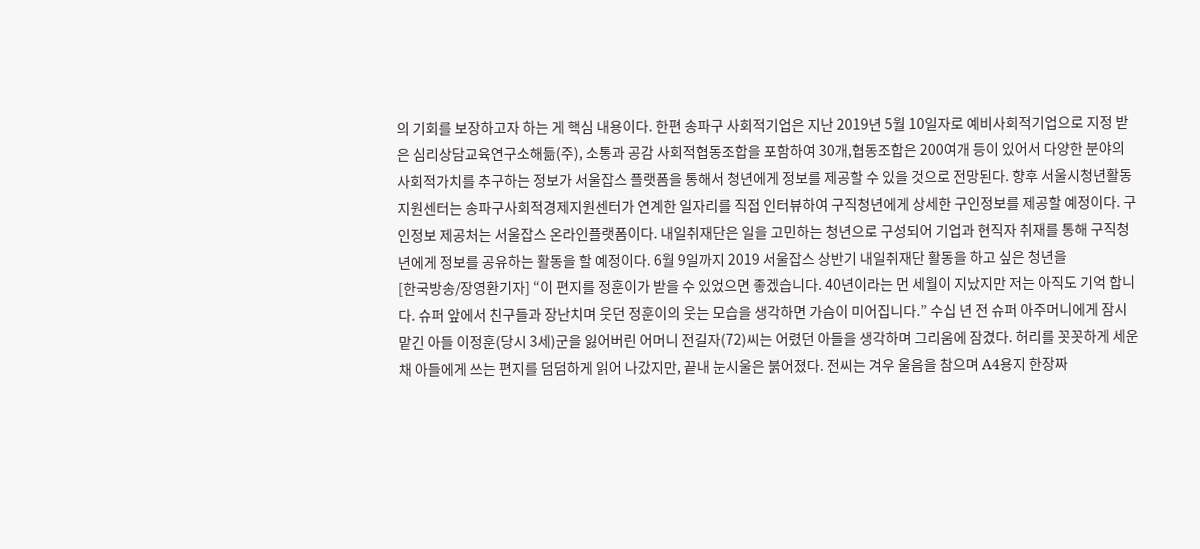의 기회를 보장하고자 하는 게 핵심 내용이다. 한편 송파구 사회적기업은 지난 2019년 5월 10일자로 예비사회적기업으로 지정 받은 심리상담교육연구소해듦(주), 소통과 공감 사회적협동조합을 포함하여 30개,협동조합은 200여개 등이 있어서 다양한 분야의 사회적가치를 추구하는 정보가 서울잡스 플랫폼을 통해서 청년에게 정보를 제공할 수 있을 것으로 전망된다. 향후 서울시청년활동지원센터는 송파구사회적경제지원센터가 연계한 일자리를 직접 인터뷰하여 구직청년에게 상세한 구인정보를 제공할 예정이다. 구인정보 제공처는 서울잡스 온라인플랫폼이다. 내일취재단은 일을 고민하는 청년으로 구성되어 기업과 현직자 취재를 통해 구직청년에게 정보를 공유하는 활동을 할 예정이다. 6월 9일까지 2019 서울잡스 상반기 내일취재단 활동을 하고 싶은 청년을
[한국방송/장영환기자] “이 편지를 정훈이가 받을 수 있었으면 좋겠습니다. 40년이라는 먼 세월이 지났지만 저는 아직도 기억 합니다. 슈퍼 앞에서 친구들과 장난치며 웃던 정훈이의 웃는 모습을 생각하면 가슴이 미어집니다.” 수십 년 전 슈퍼 아주머니에게 잠시 맡긴 아들 이정훈(당시 3세)군을 잃어버린 어머니 전길자(72)씨는 어렸던 아들을 생각하며 그리움에 잠겼다. 허리를 꼿꼿하게 세운 채 아들에게 쓰는 편지를 덤덤하게 읽어 나갔지만, 끝내 눈시울은 붉어졌다. 전씨는 겨우 울음을 참으며 A4용지 한장짜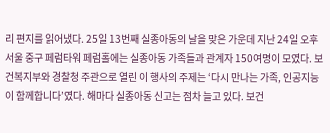리 편지를 읽어냈다. 25일 13번째 실종아동의 날을 맞은 가운데 지난 24일 오후 서울 중구 페럼타워 페럼홀에는 실종아동 가족들과 관계자 150여명이 모였다. 보건복지부와 경찰청 주관으로 열린 이 행사의 주제는 ‘다시 만나는 가족, 인공지능이 함께합니다’였다. 해마다 실종아동 신고는 점차 늘고 있다. 보건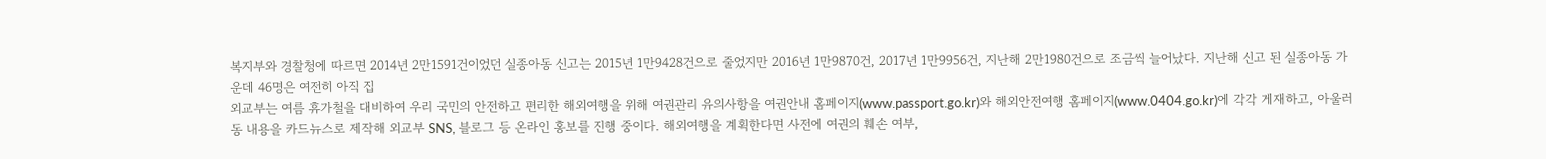복지부와 경찰청에 따르면 2014년 2만1591건이었던 실종아동 신고는 2015년 1만9428건으로 줄었지만 2016년 1만9870건, 2017년 1만9956건, 지난해 2만1980건으로 조금씩 늘어났다. 지난해 신고 된 실종아동 가운데 46명은 여전히 아직 집
외교부는 여름 휴가철을 대비하여 우리 국민의 안전하고 편리한 해외여행을 위해 여권관리 유의사항을 여권안내 홈페이지(www.passport.go.kr)와 해외안전여행 홈페이지(www.0404.go.kr)에 각각 게재하고, 아울러 동 내용을 카드뉴스로 제작해 외교부 SNS, 블로그 등 온라인 홍보를 진행 중이다. 해외여행을 계획한다면 사전에 여권의 훼손 여부,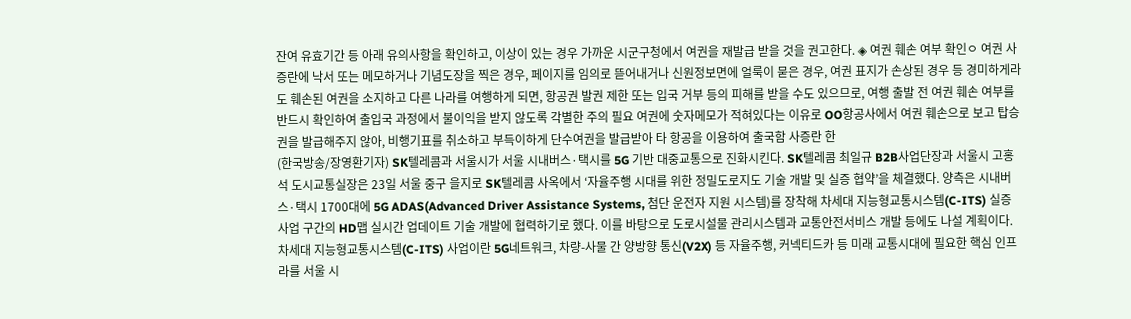잔여 유효기간 등 아래 유의사항을 확인하고, 이상이 있는 경우 가까운 시군구청에서 여권을 재발급 받을 것을 권고한다. ◈ 여권 훼손 여부 확인ㅇ 여권 사증란에 낙서 또는 메모하거나 기념도장을 찍은 경우, 페이지를 임의로 뜯어내거나 신원정보면에 얼룩이 묻은 경우, 여권 표지가 손상된 경우 등 경미하게라도 훼손된 여권을 소지하고 다른 나라를 여행하게 되면, 항공권 발권 제한 또는 입국 거부 등의 피해를 받을 수도 있으므로, 여행 출발 전 여권 훼손 여부를 반드시 확인하여 출입국 과정에서 불이익을 받지 않도록 각별한 주의 필요 여권에 숫자메모가 적혀있다는 이유로 OO항공사에서 여권 훼손으로 보고 탑승권을 발급해주지 않아, 비행기표를 취소하고 부득이하게 단수여권을 발급받아 타 항공을 이용하여 출국함 사증란 한
(한국방송/장영환기자) SK텔레콤과 서울시가 서울 시내버스·택시를 5G 기반 대중교통으로 진화시킨다. SK텔레콤 최일규 B2B사업단장과 서울시 고홍석 도시교통실장은 23일 서울 중구 을지로 SK텔레콤 사옥에서 ‘자율주행 시대를 위한 정밀도로지도 기술 개발 및 실증 협약’을 체결했다. 양측은 시내버스·택시 1700대에 5G ADAS(Advanced Driver Assistance Systems, 첨단 운전자 지원 시스템)를 장착해 차세대 지능형교통시스템(C-ITS) 실증 사업 구간의 HD맵 실시간 업데이트 기술 개발에 협력하기로 했다. 이를 바탕으로 도로시설물 관리시스템과 교통안전서비스 개발 등에도 나설 계획이다. 차세대 지능형교통시스템(C-ITS) 사업이란 5G네트워크, 차량-사물 간 양방향 통신(V2X) 등 자율주행, 커넥티드카 등 미래 교통시대에 필요한 핵심 인프라를 서울 시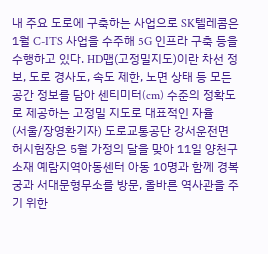내 주요 도로에 구축하는 사업으로 SK텔레콤은 1월 C-ITS 사업을 수주해 5G 인프라 구축 등을 수행하고 있다. HD맵(고정밀지도)이란 차선 정보, 도로 경사도, 속도 제한, 노면 상태 등 모든 공간 정보를 담아 센티미터(cm) 수준의 정확도로 제공하는 고정밀 지도로 대표적인 자율
(서울/장영환기자) 도로교통공단 강서운전면허시험장은 5월 가정의 달을 맞아 11일 양천구 소재 예람지역아동센터 아동 10명과 함께 경복궁과 서대문형무소를 방문, 올바른 역사관을 주기 위한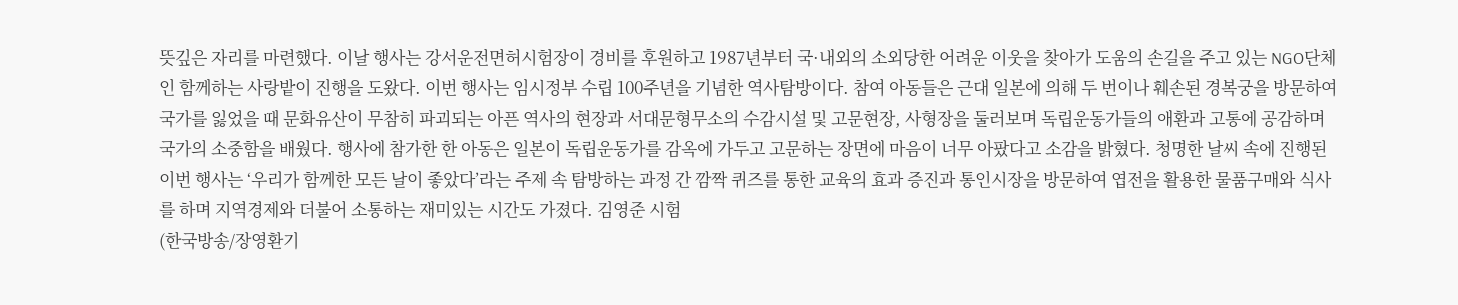뜻깊은 자리를 마련했다. 이날 행사는 강서운전면허시험장이 경비를 후원하고 1987년부터 국·내외의 소외당한 어려운 이웃을 찾아가 도움의 손길을 주고 있는 NGO단체인 함께하는 사랑밭이 진행을 도왔다. 이번 행사는 임시정부 수립 100주년을 기념한 역사탐방이다. 참여 아동들은 근대 일본에 의해 두 번이나 훼손된 경복궁을 방문하여 국가를 잃었을 때 문화유산이 무참히 파괴되는 아픈 역사의 현장과 서대문형무소의 수감시설 및 고문현장, 사형장을 둘러보며 독립운동가들의 애환과 고통에 공감하며 국가의 소중함을 배웠다. 행사에 참가한 한 아동은 일본이 독립운동가를 감옥에 가두고 고문하는 장면에 마음이 너무 아팠다고 소감을 밝혔다. 청명한 날씨 속에 진행된 이번 행사는 ‘우리가 함께한 모든 날이 좋았다’라는 주제 속 탐방하는 과정 간 깜짝 퀴즈를 통한 교육의 효과 증진과 통인시장을 방문하여 엽전을 활용한 물품구매와 식사를 하며 지역경제와 더불어 소통하는 재미있는 시간도 가졌다. 김영준 시험
(한국방송/장영환기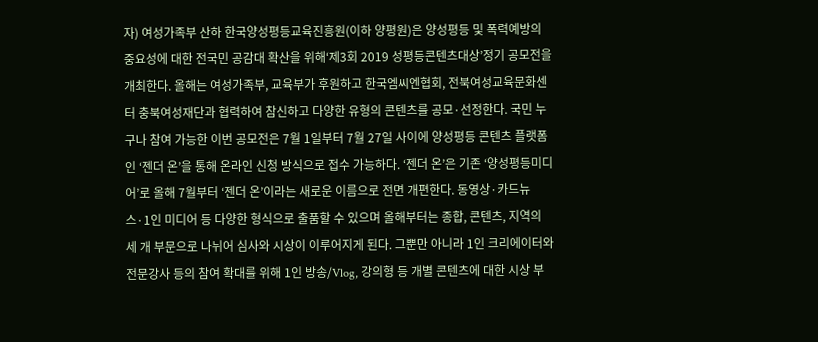자) 여성가족부 산하 한국양성평등교육진흥원(이하 양평원)은 양성평등 및 폭력예방의 중요성에 대한 전국민 공감대 확산을 위해‘제3회 2019 성평등콘텐츠대상’정기 공모전을 개최한다. 올해는 여성가족부, 교육부가 후원하고 한국엠씨엔협회, 전북여성교육문화센터 충북여성재단과 협력하여 참신하고 다양한 유형의 콘텐츠를 공모·선정한다. 국민 누구나 참여 가능한 이번 공모전은 7월 1일부터 7월 27일 사이에 양성평등 콘텐츠 플랫폼인 ‘젠더 온’을 통해 온라인 신청 방식으로 접수 가능하다. ‘젠더 온’은 기존 ‘양성평등미디어’로 올해 7월부터 ‘젠더 온’이라는 새로운 이름으로 전면 개편한다. 동영상·카드뉴스·1인 미디어 등 다양한 형식으로 출품할 수 있으며 올해부터는 종합, 콘텐츠, 지역의 세 개 부문으로 나뉘어 심사와 시상이 이루어지게 된다. 그뿐만 아니라 1인 크리에이터와 전문강사 등의 참여 확대를 위해 1인 방송/Vlog, 강의형 등 개별 콘텐츠에 대한 시상 부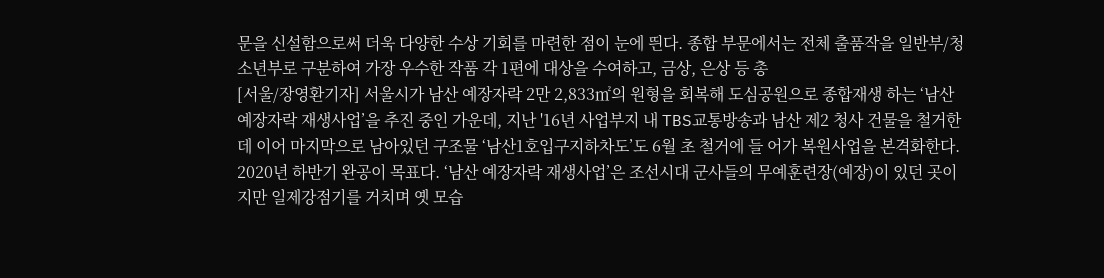문을 신설함으로써 더욱 다양한 수상 기회를 마련한 점이 눈에 띈다. 종합 부문에서는 전체 출품작을 일반부/청소년부로 구분하여 가장 우수한 작품 각 1편에 대상을 수여하고, 금상, 은상 등 총
[서울/장영환기자] 서울시가 남산 예장자락 2만 2,833㎡의 원형을 회복해 도심공원으로 종합재생 하는 ‘남산 예장자락 재생사업’을 추진 중인 가운데, 지난 '16년 사업부지 내 TBS교통방송과 남산 제2 청사 건물을 철거한 데 이어 마지막으로 남아있던 구조물 ‘남산1호입구지하차도’도 6월 초 철거에 들 어가 복원사업을 본격화한다. 2020년 하반기 완공이 목표다. ‘남산 예장자락 재생사업’은 조선시대 군사들의 무예훈련장(예장)이 있던 곳이지만 일제강점기를 거치며 옛 모습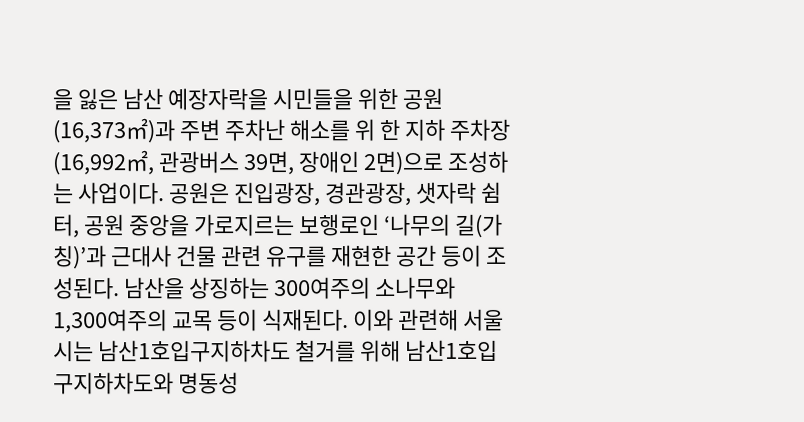을 잃은 남산 예장자락을 시민들을 위한 공원(16,373㎡)과 주변 주차난 해소를 위 한 지하 주차장(16,992㎡, 관광버스 39면, 장애인 2면)으로 조성하는 사업이다. 공원은 진입광장, 경관광장, 샛자락 쉼터, 공원 중앙을 가로지르는 보행로인 ‘나무의 길(가칭)’과 근대사 건물 관련 유구를 재현한 공간 등이 조성된다. 남산을 상징하는 300여주의 소나무와 1,300여주의 교목 등이 식재된다. 이와 관련해 서울시는 남산1호입구지하차도 철거를 위해 남산1호입구지하차도와 명동성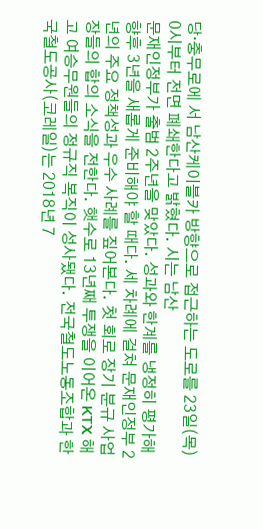당‧충무로에 서 남산케이블카 방향으로 접근하는 도로를 23일(목) 0시부터 전면 폐쇄한다고 밝혔다. 시는 남산
문재인정부가 출범 2주년을 맞았다. 성과와 한계를 냉정히 평가해 향후 3년을 새롭게 준비해야 할 때다. 세 차례에 걸쳐 문재인정부 2년의 주요 정책성과 우수 사례를 짚어본다. 첫 회로 장기 분규 사업장들의 합의 소식을 전한다. 햇수로 13년째 투쟁을 이어온 KTX 해고 여승무원들의 정규직 복직이 성사됐다. 전국철도노동조합과 한국철도공사(코레일)는 2018년 7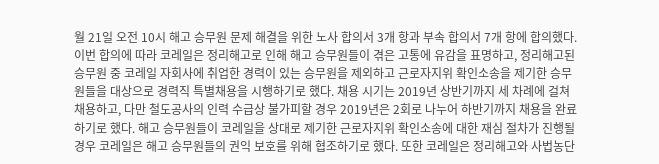월 21일 오전 10시 해고 승무원 문제 해결을 위한 노사 합의서 3개 항과 부속 합의서 7개 항에 합의했다. 이번 합의에 따라 코레일은 정리해고로 인해 해고 승무원들이 겪은 고통에 유감을 표명하고, 정리해고된 승무원 중 코레일 자회사에 취업한 경력이 있는 승무원을 제외하고 근로자지위 확인소송을 제기한 승무원들을 대상으로 경력직 특별채용을 시행하기로 했다. 채용 시기는 2019년 상반기까지 세 차례에 걸쳐 채용하고, 다만 철도공사의 인력 수급상 불가피할 경우 2019년은 2회로 나누어 하반기까지 채용을 완료하기로 했다. 해고 승무원들이 코레일을 상대로 제기한 근로자지위 확인소송에 대한 재심 절차가 진행될 경우 코레일은 해고 승무원들의 권익 보호를 위해 협조하기로 했다. 또한 코레일은 정리해고와 사법농단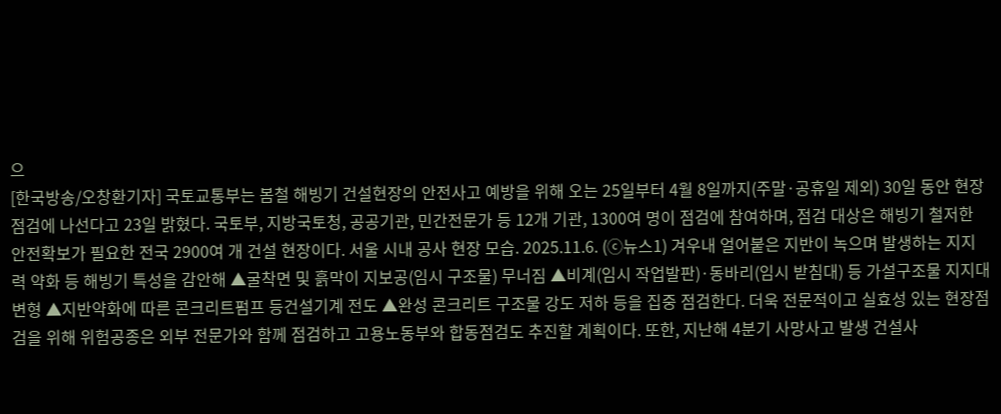으
[한국방송/오창환기자] 국토교통부는 봄철 해빙기 건설현장의 안전사고 예방을 위해 오는 25일부터 4월 8일까지(주말·공휴일 제외) 30일 동안 현장점검에 나선다고 23일 밝혔다. 국토부, 지방국토청, 공공기관, 민간전문가 등 12개 기관, 1300여 명이 점검에 참여하며, 점검 대상은 해빙기 철저한 안전확보가 필요한 전국 2900여 개 건설 현장이다. 서울 시내 공사 현장 모습. 2025.11.6. (ⓒ뉴스1) 겨우내 얼어붙은 지반이 녹으며 발생하는 지지력 약화 등 해빙기 특성을 감안해 ▲굴착면 및 흙막이 지보공(임시 구조물) 무너짐 ▲비계(임시 작업발판)·동바리(임시 받침대) 등 가설구조물 지지대 변형 ▲지반약화에 따른 콘크리트펌프 등건설기계 전도 ▲완성 콘크리트 구조물 강도 저하 등을 집중 점검한다. 더욱 전문적이고 실효성 있는 현장점검을 위해 위험공종은 외부 전문가와 함께 점검하고 고용노동부와 합동점검도 추진할 계획이다. 또한, 지난해 4분기 사망사고 발생 건설사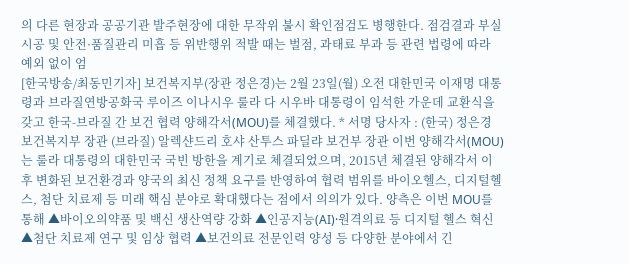의 다른 현장과 공공기관 발주현장에 대한 무작위 불시 확인점검도 병행한다. 점검결과 부실시공 및 안전·품질관리 미흡 등 위반행위 적발 때는 벌점, 과태료 부과 등 관련 법령에 따라 예외 없이 엄
[한국방송/최동민기자] 보건복지부(장관 정은경)는 2월 23일(월) 오전 대한민국 이재명 대통령과 브라질연방공화국 루이즈 이나시우 룰라 다 시우바 대통령이 임석한 가운데 교환식을 갖고 한국-브라질 간 보건 협력 양해각서(MOU)를 체결했다. * 서명 당사자 : (한국) 정은경 보건복지부 장관 (브라질) 알렉샨드리 호샤 산투스 파딜랴 보건부 장관 이번 양해각서(MOU)는 룰라 대통령의 대한민국 국빈 방한을 계기로 체결되었으며, 2015년 체결된 양해각서 이후 변화된 보건환경과 양국의 최신 정책 요구를 반영하여 협력 범위를 바이오헬스, 디지털헬스, 첨단 치료제 등 미래 핵심 분야로 확대했다는 점에서 의의가 있다. 양측은 이번 MOU를 통해 ▲바이오의약품 및 백신 생산역량 강화 ▲인공지능(AI)·원격의료 등 디지털 헬스 혁신 ▲첨단 치료제 연구 및 임상 협력 ▲보건의료 전문인력 양성 등 다양한 분야에서 긴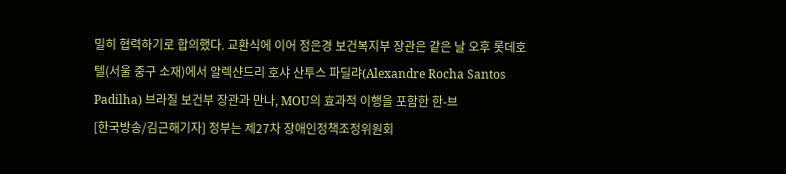밀히 협력하기로 합의했다. 교환식에 이어 정은경 보건복지부 장관은 같은 날 오후 롯데호텔(서울 중구 소재)에서 알렉샨드리 호샤 산투스 파딜랴(Alexandre Rocha Santos Padilha) 브라질 보건부 장관과 만나, MOU의 효과적 이행을 포함한 한-브
[한국방송/김근해기자] 정부는 제27차 장애인정책조정위원회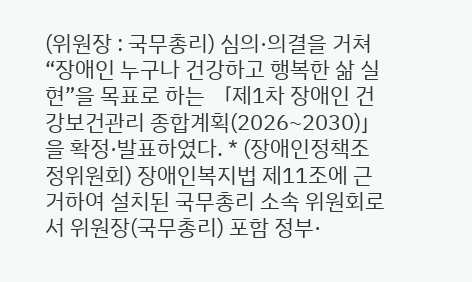(위원장 : 국무총리) 심의·의결을 거쳐 “장애인 누구나 건강하고 행복한 삶 실현”을 목표로 하는 「제1차 장애인 건강보건관리 종합계획(2026~2030)」을 확정·발표하였다. * (장애인정책조정위원회) 장애인복지법 제11조에 근거하여 설치된 국무총리 소속 위원회로서 위원장(국무총리) 포함 정부·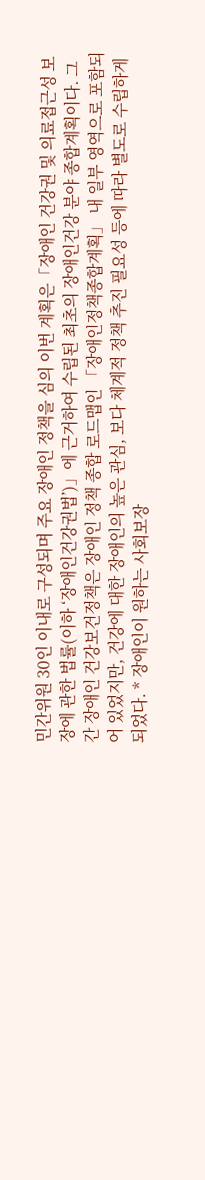민간위원 30인 이내로 구성되며 주요 장애인 정책을 심의 이번 계획은「장애인 건강권 및 의료접근성 보장에 관한 법률(이하 ‘장애인건강권법’)」에 근거하여 수립된 최초의 장애인건강 분야 종합계획이다. 그간 장애인 건강보건정책은 장애인 정책 종합 로드맵인 「장애인정책종합계획」 내 일부 영역으로 포함되어 있었지만, 건강에 대한 장애인의 높은 관심, 보다 체계적 정책 추진 필요성 등에 따라 별도로 수립하게 되었다. * 장애인이 원하는 사회보장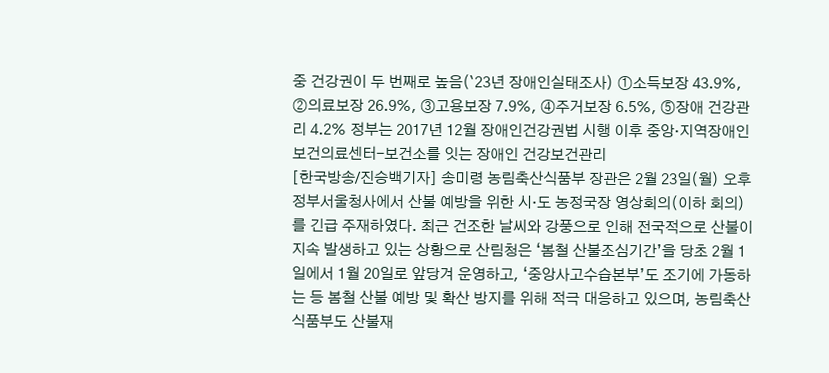중 건강권이 두 번째로 높음(`23년 장애인실태조사) ①소득보장 43.9%, ②의료보장 26.9%, ③고용보장 7.9%, ④주거보장 6.5%, ⑤장애 건강관리 4.2% 정부는 2017년 12월 장애인건강권법 시행 이후 중앙·지역장애인보건의료센터-보건소를 잇는 장애인 건강보건관리
[한국방송/진승백기자] 송미령 농림축산식품부 장관은 2월 23일(월) 오후 정부서울청사에서 산불 예방을 위한 시·도 농정국장 영상회의(이하 회의)를 긴급 주재하였다. 최근 건조한 날씨와 강풍으로 인해 전국적으로 산불이 지속 발생하고 있는 상황으로 산림청은 ‘봄철 산불조심기간’을 당초 2월 1일에서 1월 20일로 앞당겨 운영하고, ‘중앙사고수습본부’도 조기에 가동하는 등 봄철 산불 예방 및 확산 방지를 위해 적극 대응하고 있으며, 농림축산식품부도 산불재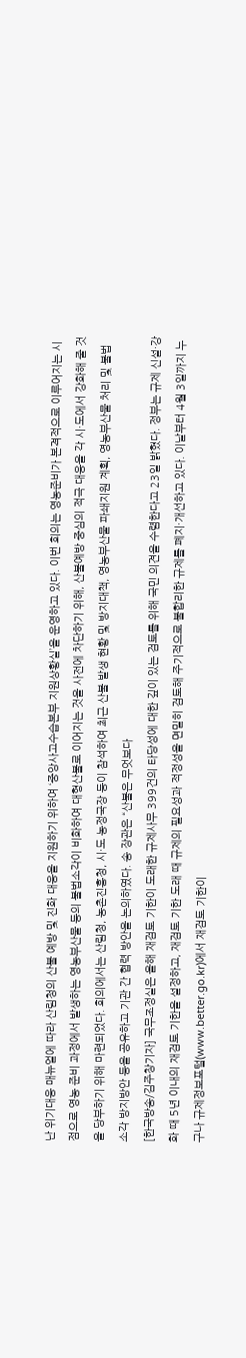난 위기대응 매뉴얼에 따라 산림청의 산불 예방 및 진화 대응을 지원하기 위하여 ‘중앙사고수습본부 지원상황실’을 운영하고 있다. 이번 회의는 영농준비가 본격적으로 이루어지는 시점으로 영농 준비 과정에서 발생하는 영농부산물 등의 불법소각이 비화하여 대형산불로 이어지는 것을 사전에 차단하기 위해, 산불예방 중심의 적극 대응을 각 시·도에서 강화해 줄 것을 당부하기 위해 마련되었다. 회의에서는 산림청, 농촌진흥청, 시·도 농정국장 등이 참석하여 최근 산불 발생 현황 및 방지대책, 영농부산물 파쇄지원 계획, 영농부산물 처리 및 불법소각 방지방안 등을 공유하고 기관 간 협력 방안을 논의하였다. 송 장관은 “산불은 무엇보다
[한국방송/김주창기자] 국무조정실은 올해 재검토 기한이 도래한 규제사무 399건의 타당성에 대한 깊이 있는 검토를 위해 국민 의견을 수렴한다고 23일 밝혔다. 정부는 규제 신설·강화 때 5년 이내의 재검토 기한을 설정하고, 재검토 기한 도래 때 규제의 필요성과 적정성을 면밀히 검토해 주기적으로 불합리한 규제를 폐지·개선하고 있다. 이날부터 4월 3일까지 누구나 규제정보포털(www.better.go.kr)에서 재검토 기한이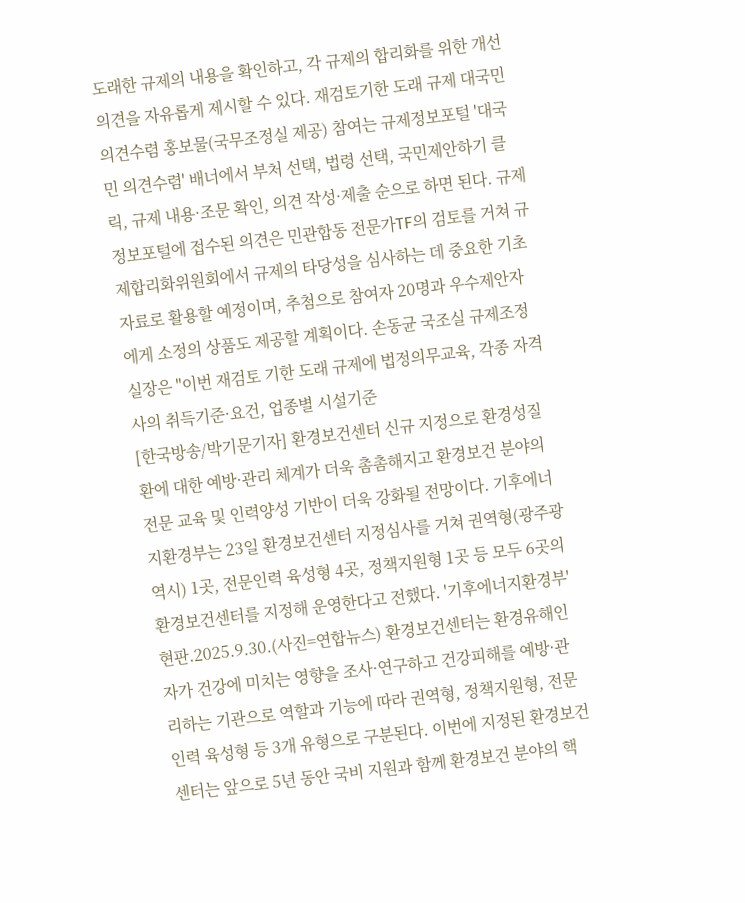도래한 규제의 내용을 확인하고, 각 규제의 합리화를 위한 개선의견을 자유롭게 제시할 수 있다. 재검토기한 도래 규제 대국민 의견수렴 홍보물(국무조정실 제공) 참여는 규제정보포털 '대국민 의견수렴' 배너에서 부처 선택, 법령 선택, 국민제안하기 클릭, 규제 내용·조문 확인, 의견 작성·제출 순으로 하면 된다. 규제정보포털에 접수된 의견은 민관합동 전문가TF의 검토를 거쳐 규제합리화위원회에서 규제의 타당성을 심사하는 데 중요한 기초자료로 활용할 예정이며, 추첨으로 참여자 20명과 우수제안자에게 소정의 상품도 제공할 계획이다. 손동균 국조실 규제조정실장은 "이번 재검토 기한 도래 규제에 법정의무교육, 각종 자격사의 취득기준·요건, 업종별 시설기준
[한국방송/박기문기자] 환경보건센터 신규 지정으로 환경성질환에 대한 예방·관리 체계가 더욱 촘촘해지고 환경보건 분야의 전문 교육 및 인력양성 기반이 더욱 강화될 전망이다. 기후에너지환경부는 23일 환경보건센터 지정심사를 거쳐 권역형(광주광역시) 1곳, 전문인력 육성형 4곳, 정책지원형 1곳 등 모두 6곳의 환경보건센터를 지정해 운영한다고 전했다. '기후에너지환경부' 현판.2025.9.30.(사진=연합뉴스) 환경보건센터는 환경유해인자가 건강에 미치는 영향을 조사·연구하고 건강피해를 예방·관리하는 기관으로 역할과 기능에 따라 권역형, 정책지원형, 전문인력 육성형 등 3개 유형으로 구분된다. 이번에 지정된 환경보건센터는 앞으로 5년 동안 국비 지원과 함께 환경보건 분야의 핵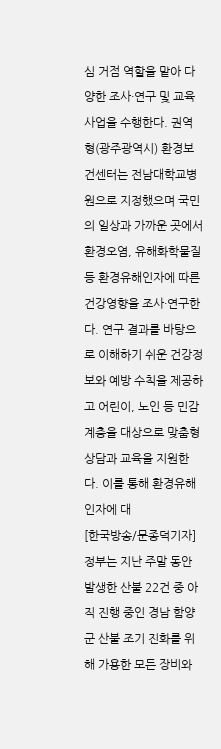심 거점 역할을 맡아 다양한 조사·연구 및 교육 사업을 수행한다. 권역형(광주광역시) 환경보건센터는 전남대학교병원으로 지정했으며 국민의 일상과 가까운 곳에서 환경오염, 유해화학물질 등 환경유해인자에 따른 건강영향을 조사·연구한다. 연구 결과를 바탕으로 이해하기 쉬운 건강정보와 예방 수칙을 제공하고 어린이, 노인 등 민감 계층을 대상으로 맞춤형 상담과 교육을 지원한다. 이를 통해 환경유해인자에 대
[한국방송/문종덕기자] 정부는 지난 주말 동안 발생한 산불 22건 중 아직 진행 중인 경남 함양군 산불 조기 진화를 위해 가용한 모든 장비와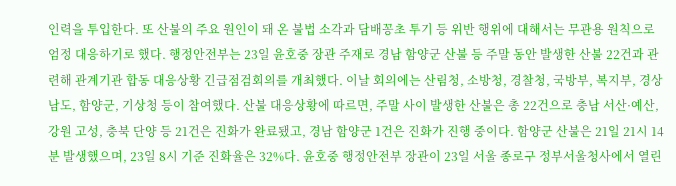인력을 투입한다. 또 산불의 주요 원인이 돼 온 불법 소각과 담배꽁초 투기 등 위반 행위에 대해서는 무관용 원칙으로 엄정 대응하기로 했다. 행정안전부는 23일 윤호중 장관 주재로 경남 함양군 산불 등 주말 동안 발생한 산불 22건과 관련해 관계기관 합동 대응상황 긴급점검회의를 개최했다. 이날 회의에는 산림청, 소방청, 경찰청, 국방부, 복지부, 경상남도, 함양군, 기상청 등이 참여했다. 산불 대응상황에 따르면, 주말 사이 발생한 산불은 총 22건으로 충남 서산·예산, 강원 고성, 충북 단양 등 21건은 진화가 완료됐고, 경남 함양군 1건은 진화가 진행 중이다. 함양군 산불은 21일 21시 14분 발생했으며, 23일 8시 기준 진화율은 32%다. 윤호중 행정안전부 장관이 23일 서울 종로구 정부서울청사에서 열린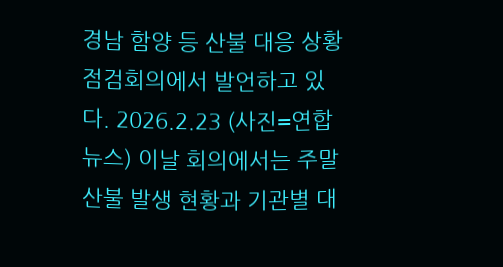경남 함양 등 산불 대응 상황점검회의에서 발언하고 있다. 2026.2.23 (사진=연합뉴스) 이날 회의에서는 주말 산불 발생 현황과 기관별 대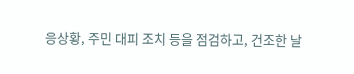응상황, 주민 대피 조치 등을 점검하고, 건조한 날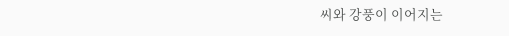씨와 강풍이 이어지는